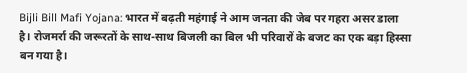Bijli Bill Mafi Yojana: भारत में बढ़ती महंगाई ने आम जनता की जेब पर गहरा असर डाला है। रोजमर्रा की जरूरतों के साथ-साथ बिजली का बिल भी परिवारों के बजट का एक बड़ा हिस्सा बन गया है।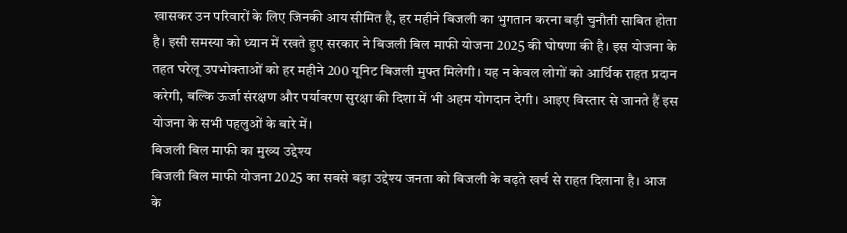खासकर उन परिवारों के लिए जिनकी आय सीमित है, हर महीने बिजली का भुगतान करना बड़ी चुनौती साबित होता है। इसी समस्या को ध्यान में रखते हुए सरकार ने बिजली बिल माफी योजना 2025 की घोषणा की है। इस योजना के तहत घरेलू उपभोक्ताओं को हर महीने 200 यूनिट बिजली मुफ्त मिलेगी। यह न केवल लोगों को आर्थिक राहत प्रदान करेगी, बल्कि ऊर्जा संरक्षण और पर्यावरण सुरक्षा की दिशा में भी अहम योगदान देगी। आइए विस्तार से जानते हैं इस योजना के सभी पहलुओं के बारे में।
बिजली बिल माफी का मुख्य उद्देश्य
बिजली बिल माफी योजना 2025 का सबसे बड़ा उद्देश्य जनता को बिजली के बढ़ते खर्च से राहत दिलाना है। आज के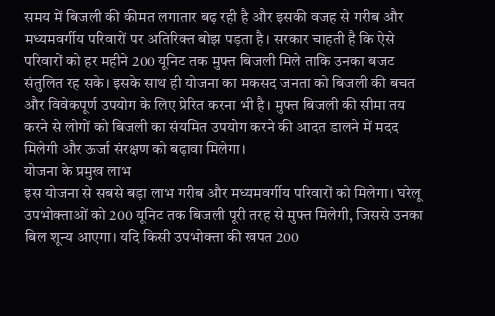समय में बिजली की कीमत लगातार बढ़ रही है और इसकी वजह से गरीब और मध्यमवर्गीय परिवारों पर अतिरिक्त बोझ पड़ता है। सरकार चाहती है कि ऐसे परिवारों को हर महीने 200 यूनिट तक मुफ्त बिजली मिले ताकि उनका बजट संतुलित रह सके। इसके साथ ही योजना का मकसद जनता को बिजली की बचत और विवेकपूर्ण उपयोग के लिए प्रेरित करना भी है। मुफ्त बिजली की सीमा तय करने से लोगों को बिजली का संयमित उपयोग करने की आदत डालने में मदद मिलेगी और ऊर्जा संरक्षण को बढ़ावा मिलेगा।
योजना के प्रमुख लाभ
इस योजना से सबसे बड़ा लाभ गरीब और मध्यमवर्गीय परिवारों को मिलेगा। घरेलू उपभोक्ताओं को 200 यूनिट तक बिजली पूरी तरह से मुफ्त मिलेगी, जिससे उनका बिल शून्य आएगा। यदि किसी उपभोक्ता की खपत 200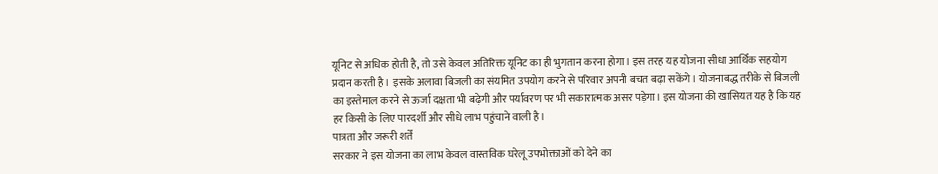यूनिट से अधिक होती है, तो उसे केवल अतिरिक्त यूनिट का ही भुगतान करना होगा। इस तरह यह योजना सीधा आर्थिक सहयोग प्रदान करती है। इसके अलावा बिजली का संयमित उपयोग करने से परिवार अपनी बचत बढ़ा सकेंगे। योजनाबद्ध तरीके से बिजली का इस्तेमाल करने से ऊर्जा दक्षता भी बढ़ेगी और पर्यावरण पर भी सकारात्मक असर पड़ेगा। इस योजना की खासियत यह है कि यह हर किसी के लिए पारदर्शी और सीधे लाभ पहुंचाने वाली है।
पात्रता और जरूरी शर्तें
सरकार ने इस योजना का लाभ केवल वास्तविक घरेलू उपभोक्ताओं को देने का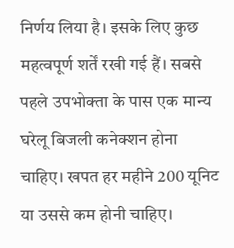निर्णय लिया है। इसके लिए कुछ महत्वपूर्ण शर्तें रखी गई हैं। सबसे पहले उपभोक्ता के पास एक मान्य घरेलू बिजली कनेक्शन होना चाहिए। खपत हर महीने 200 यूनिट या उससे कम होनी चाहिए।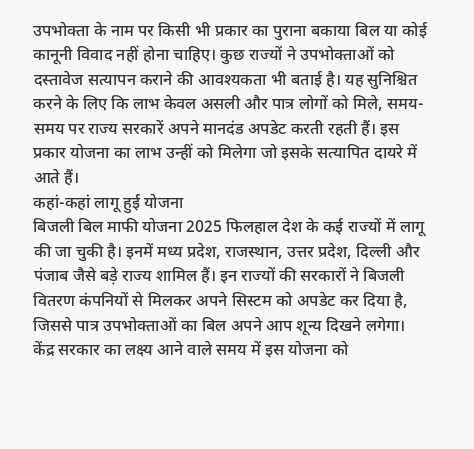उपभोक्ता के नाम पर किसी भी प्रकार का पुराना बकाया बिल या कोई कानूनी विवाद नहीं होना चाहिए। कुछ राज्यों ने उपभोक्ताओं को दस्तावेज सत्यापन कराने की आवश्यकता भी बताई है। यह सुनिश्चित करने के लिए कि लाभ केवल असली और पात्र लोगों को मिले, समय-समय पर राज्य सरकारें अपने मानदंड अपडेट करती रहती हैं। इस प्रकार योजना का लाभ उन्हीं को मिलेगा जो इसके सत्यापित दायरे में आते हैं।
कहां-कहां लागू हुई योजना
बिजली बिल माफी योजना 2025 फिलहाल देश के कई राज्यों में लागू की जा चुकी है। इनमें मध्य प्रदेश, राजस्थान, उत्तर प्रदेश, दिल्ली और पंजाब जैसे बड़े राज्य शामिल हैं। इन राज्यों की सरकारों ने बिजली वितरण कंपनियों से मिलकर अपने सिस्टम को अपडेट कर दिया है, जिससे पात्र उपभोक्ताओं का बिल अपने आप शून्य दिखने लगेगा। केंद्र सरकार का लक्ष्य आने वाले समय में इस योजना को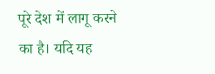पूरे देश में लागू करने का है। यदि यह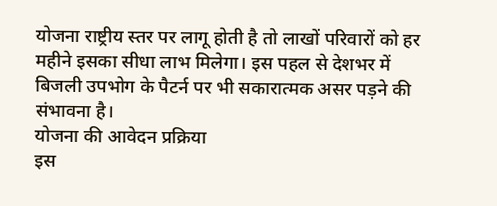योजना राष्ट्रीय स्तर पर लागू होती है तो लाखों परिवारों को हर महीने इसका सीधा लाभ मिलेगा। इस पहल से देशभर में बिजली उपभोग के पैटर्न पर भी सकारात्मक असर पड़ने की संभावना है।
योजना की आवेदन प्रक्रिया
इस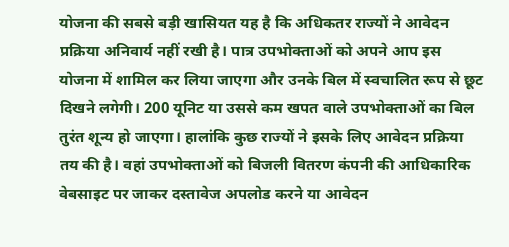योजना की सबसे बड़ी खासियत यह है कि अधिकतर राज्यों ने आवेदन प्रक्रिया अनिवार्य नहीं रखी है। पात्र उपभोक्ताओं को अपने आप इस योजना में शामिल कर लिया जाएगा और उनके बिल में स्वचालित रूप से छूट दिखने लगेगी। 200 यूनिट या उससे कम खपत वाले उपभोक्ताओं का बिल तुरंत शून्य हो जाएगा। हालांकि कुछ राज्यों ने इसके लिए आवेदन प्रक्रिया तय की है। वहां उपभोक्ताओं को बिजली वितरण कंपनी की आधिकारिक वेबसाइट पर जाकर दस्तावेज अपलोड करने या आवेदन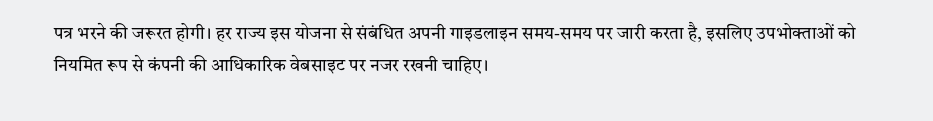पत्र भरने की जरूरत होगी। हर राज्य इस योजना से संबंधित अपनी गाइडलाइन समय-समय पर जारी करता है, इसलिए उपभोक्ताओं को नियमित रूप से कंपनी की आधिकारिक वेबसाइट पर नजर रखनी चाहिए।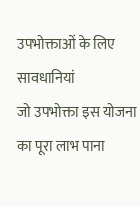उपभोक्ताओं के लिए सावधानियां
जो उपभोक्ता इस योजना का पूरा लाभ पाना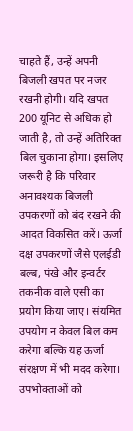चाहते हैं, उन्हें अपनी बिजली खपत पर नजर रखनी होगी। यदि खपत 200 यूनिट से अधिक हो जाती है, तो उन्हें अतिरिक्त बिल चुकाना होगा। इसलिए जरूरी है कि परिवार अनावश्यक बिजली उपकरणों को बंद रखने की आदत विकसित करें। ऊर्जा दक्ष उपकरणों जैसे एलईडी बल्ब, पंखे और इन्वर्टर तकनीक वाले एसी का प्रयोग किया जाए। संयमित उपयोग न केवल बिल कम करेगा बल्कि यह ऊर्जा संरक्षण में भी मदद करेगा। उपभोक्ताओं को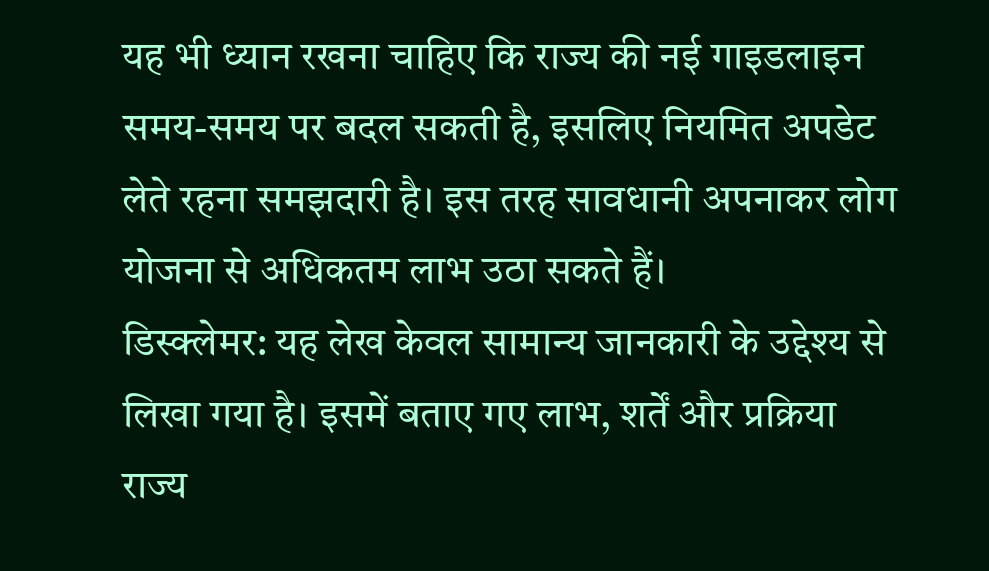यह भी ध्यान रखना चाहिए कि राज्य की नई गाइडलाइन समय-समय पर बदल सकती है, इसलिए नियमित अपडेट लेते रहना समझदारी है। इस तरह सावधानी अपनाकर लोग योजना से अधिकतम लाभ उठा सकते हैं।
डिस्क्लेमर: यह लेख केवल सामान्य जानकारी के उद्देश्य से लिखा गया है। इसमें बताए गए लाभ, शर्तें और प्रक्रिया राज्य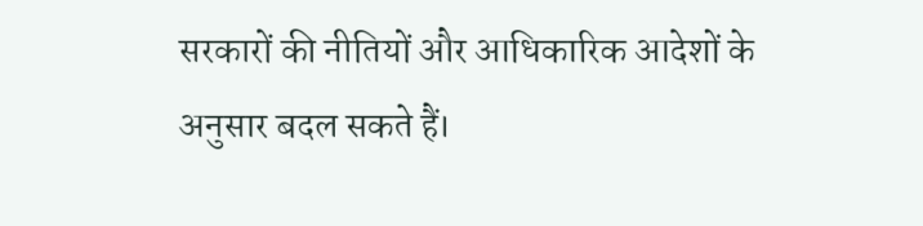सरकारों की नीतियों और आधिकारिक आदेशों के अनुसार बदल सकते हैं।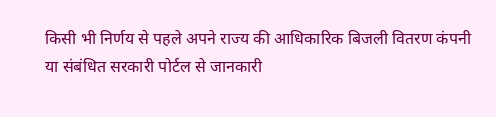किसी भी निर्णय से पहले अपने राज्य की आधिकारिक बिजली वितरण कंपनी या संबंधित सरकारी पोर्टल से जानकारी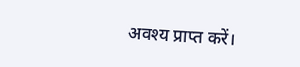अवश्य प्राप्त करें।